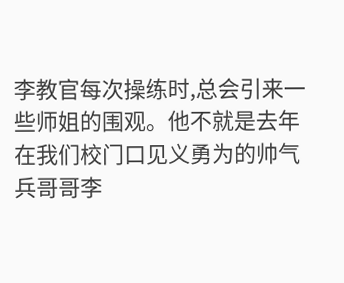李教官每次操练时,总会引来一些师姐的围观。他不就是去年在我们校门口见义勇为的帅气兵哥哥李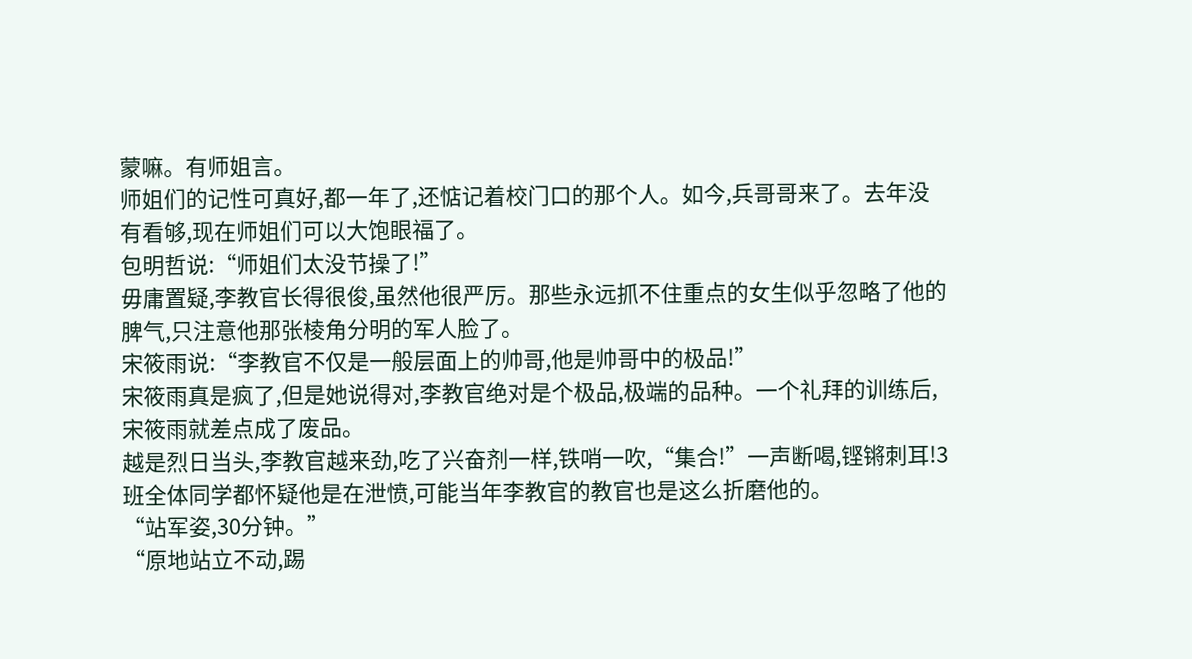蒙嘛。有师姐言。
师姐们的记性可真好,都一年了,还惦记着校门口的那个人。如今,兵哥哥来了。去年没有看够,现在师姐们可以大饱眼福了。
包明哲说:“师姐们太没节操了!”
毋庸置疑,李教官长得很俊,虽然他很严厉。那些永远抓不住重点的女生似乎忽略了他的脾气,只注意他那张棱角分明的军人脸了。
宋筱雨说:“李教官不仅是一般层面上的帅哥,他是帅哥中的极品!”
宋筱雨真是疯了,但是她说得对,李教官绝对是个极品,极端的品种。一个礼拜的训练后,宋筱雨就差点成了废品。
越是烈日当头,李教官越来劲,吃了兴奋剂一样,铁哨一吹,“集合!”一声断喝,铿锵刺耳!3班全体同学都怀疑他是在泄愤,可能当年李教官的教官也是这么折磨他的。
“站军姿,30分钟。”
“原地站立不动,踢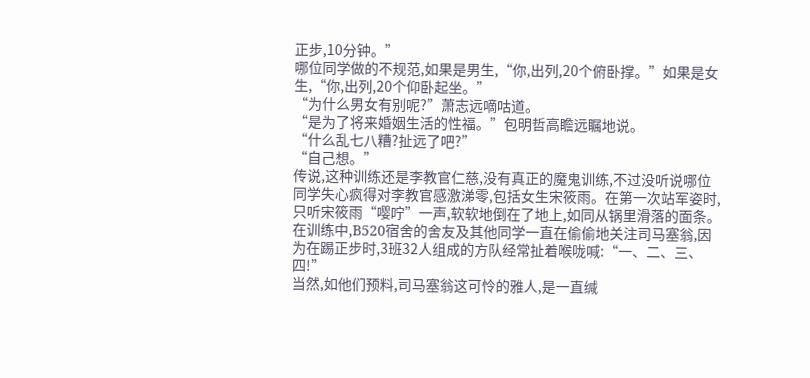正步,10分钟。”
哪位同学做的不规范,如果是男生,“你,出列,20个俯卧撑。”如果是女生,“你,出列,20个仰卧起坐。”
“为什么男女有别呢?”萧志远嘀咕道。
“是为了将来婚姻生活的性福。”包明哲高瞻远瞩地说。
“什么乱七八糟?扯远了吧?”
“自己想。”
传说,这种训练还是李教官仁慈,没有真正的魔鬼训练,不过没听说哪位同学失心疯得对李教官感激涕零,包括女生宋筱雨。在第一次站军姿时,只听宋筱雨“嘤咛”一声,软软地倒在了地上,如同从锅里滑落的面条。
在训练中,B520宿舍的舍友及其他同学一直在偷偷地关注司马塞翁,因为在踢正步时,3班32人组成的方队经常扯着喉咙喊:“一、二、三、四!”
当然,如他们预料,司马塞翁这可怜的雅人,是一直缄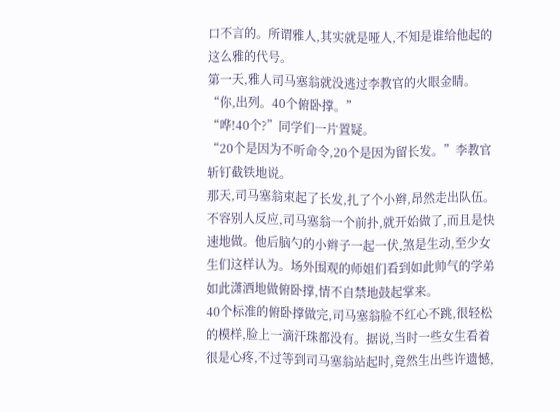口不言的。所谓雅人,其实就是哑人,不知是谁给他起的这么雅的代号。
第一天,雅人司马塞翁就没逃过李教官的火眼金睛。
“你,出列。40个俯卧撑。”
“哗!40个?”同学们一片置疑。
“20个是因为不听命令,20个是因为留长发。”李教官斩钉截铁地说。
那天,司马塞翁束起了长发,扎了个小辫,昂然走出队伍。不容别人反应,司马塞翁一个前扑,就开始做了,而且是快速地做。他后脑勺的小辫子一起一伏,煞是生动,至少女生们这样认为。场外围观的师姐们看到如此帅气的学弟如此潇洒地做俯卧撑,情不自禁地鼓起掌来。
40个标准的俯卧撑做完,司马塞翁脸不红心不跳,很轻松的模样,脸上一滴汗珠都没有。据说,当时一些女生看着很是心疼,不过等到司马塞翁站起时,竟然生出些许遗憾,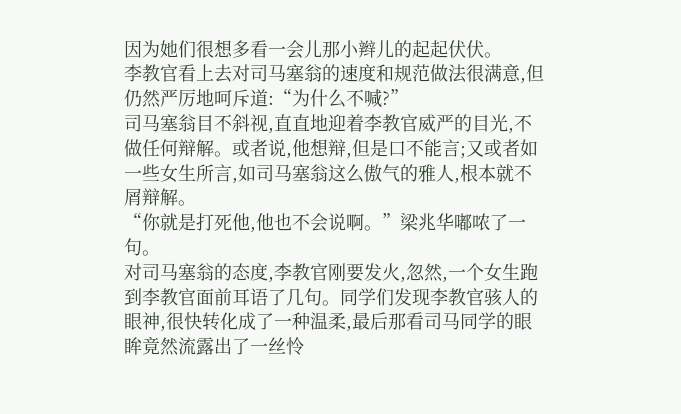因为她们很想多看一会儿那小辫儿的起起伏伏。
李教官看上去对司马塞翁的速度和规范做法很满意,但仍然严厉地呵斥道:“为什么不喊?”
司马塞翁目不斜视,直直地迎着李教官威严的目光,不做任何辩解。或者说,他想辩,但是口不能言;又或者如一些女生所言,如司马塞翁这么傲气的雅人,根本就不屑辩解。
“你就是打死他,他也不会说啊。”梁兆华嘟哝了一句。
对司马塞翁的态度,李教官刚要发火,忽然,一个女生跑到李教官面前耳语了几句。同学们发现李教官骇人的眼神,很快转化成了一种温柔,最后那看司马同学的眼眸竟然流露出了一丝怜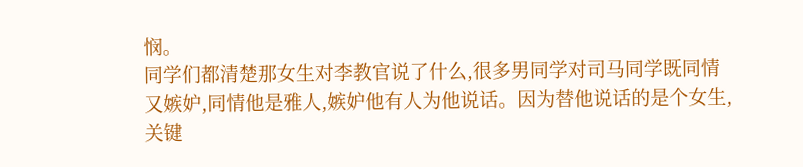悯。
同学们都清楚那女生对李教官说了什么,很多男同学对司马同学既同情又嫉妒,同情他是雅人,嫉妒他有人为他说话。因为替他说话的是个女生,关键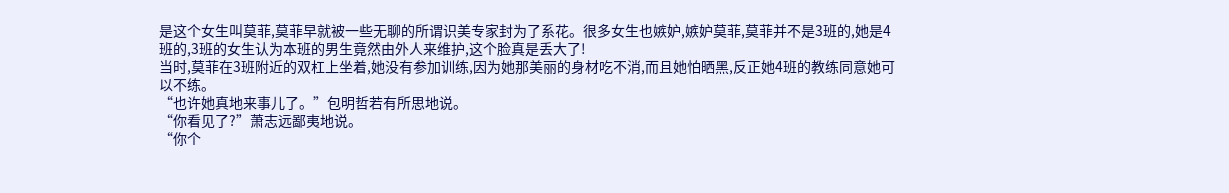是这个女生叫莫菲,莫菲早就被一些无聊的所谓识美专家封为了系花。很多女生也嫉妒,嫉妒莫菲,莫菲并不是3班的,她是4班的,3班的女生认为本班的男生竟然由外人来维护,这个脸真是丢大了!
当时,莫菲在3班附近的双杠上坐着,她没有参加训练,因为她那美丽的身材吃不消,而且她怕晒黑,反正她4班的教练同意她可以不练。
“也许她真地来事儿了。”包明哲若有所思地说。
“你看见了?”萧志远鄙夷地说。
“你个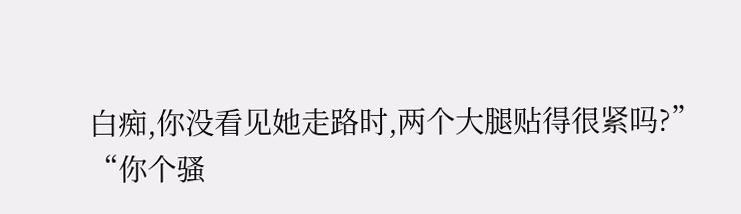白痴,你没看见她走路时,两个大腿贴得很紧吗?”
“你个骚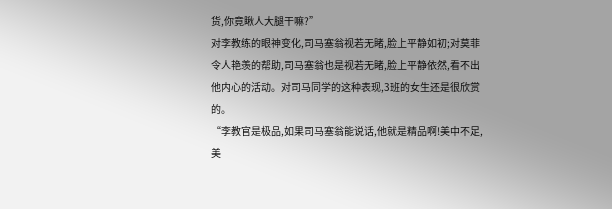货,你竟瞅人大腿干嘛?”
对李教练的眼神变化,司马塞翁视若无睹,脸上平静如初;对莫菲令人艳羡的帮助,司马塞翁也是视若无睹,脸上平静依然,看不出他内心的活动。对司马同学的这种表现,3班的女生还是很欣赏的。
“李教官是极品,如果司马塞翁能说话,他就是精品啊!美中不足,美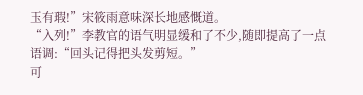玉有瑕!”宋筱雨意味深长地感慨道。
“入列!”李教官的语气明显缓和了不少,随即提高了一点语调:“回头记得把头发剪短。”
可